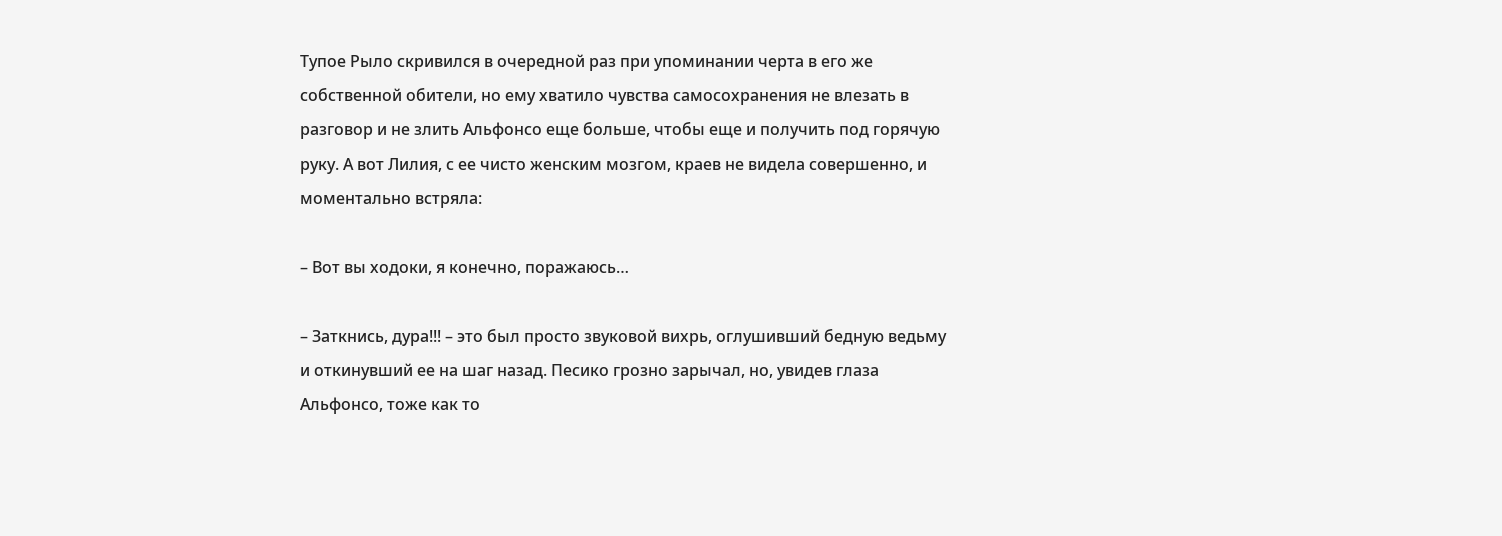Тупое Рыло скривился в очередной раз при упоминании черта в его же собственной обители, но ему хватило чувства самосохранения не влезать в разговор и не злить Альфонсо еще больше, чтобы еще и получить под горячую руку. А вот Лилия, с ее чисто женским мозгом, краев не видела совершенно, и моментально встряла:

– Вот вы ходоки, я конечно, поражаюсь…

– Заткнись, дура!!! – это был просто звуковой вихрь, оглушивший бедную ведьму и откинувший ее на шаг назад. Песико грозно зарычал, но, увидев глаза Альфонсо, тоже как то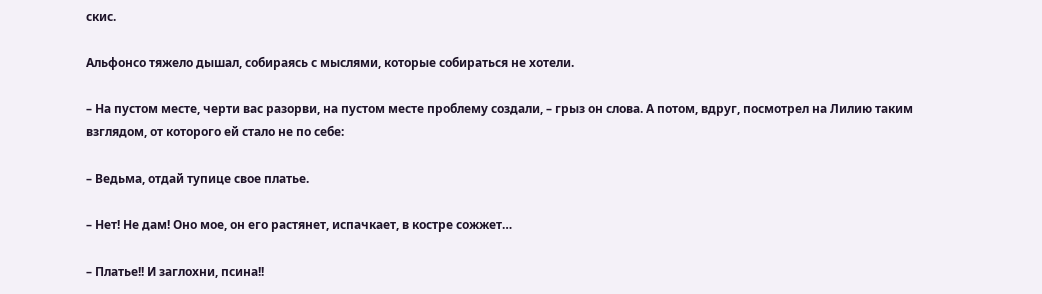скис.

Альфонсо тяжело дышал, собираясь с мыслями, которые собираться не хотели.

– На пустом месте, черти вас разорви, на пустом месте проблему создали, – грыз он слова. А потом, вдруг, посмотрел на Лилию таким взглядом, от которого ей стало не по себе:

– Ведьма, отдай тупице свое платье.

– Нет! Не дам! Оно мое, он его растянет, испачкает, в костре сожжет…

– Платье!! И заглохни, псина!!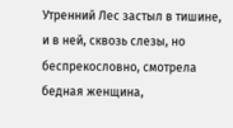Утренний Лес застыл в тишине, и в ней, сквозь слезы, но беспрекословно, смотрела бедная женщина,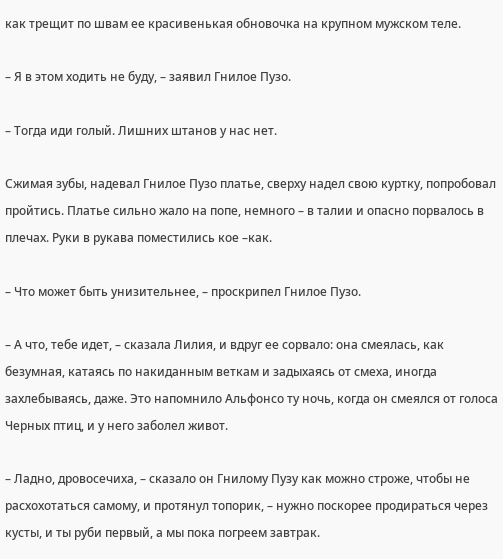как трещит по швам ее красивенькая обновочка на крупном мужском теле.

– Я в этом ходить не буду, – заявил Гнилое Пузо.

– Тогда иди голый. Лишних штанов у нас нет.

Сжимая зубы, надевал Гнилое Пузо платье, сверху надел свою куртку, попробовал пройтись. Платье сильно жало на попе, немного – в талии и опасно порвалось в плечах. Руки в рукава поместились кое –как.

– Что может быть унизительнее, – проскрипел Гнилое Пузо.

– А что, тебе идет, – сказала Лилия, и вдруг ее сорвало: она смеялась, как безумная, катаясь по накиданным веткам и задыхаясь от смеха, иногда захлебываясь, даже. Это напомнило Альфонсо ту ночь, когда он смеялся от голоса Черных птиц, и у него заболел живот.

– Ладно, дровосечиха, – сказало он Гнилому Пузу как можно строже, чтобы не расхохотаться самому, и протянул топорик, – нужно поскорее продираться через кусты, и ты руби первый, а мы пока погреем завтрак.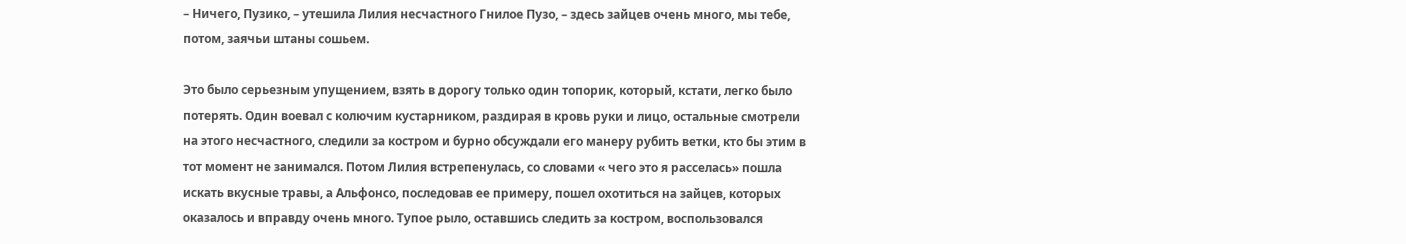– Ничего, Пузико, – утешила Лилия несчастного Гнилое Пузо, – здесь зайцев очень много, мы тебе, потом, заячьи штаны сошьем.

Это было серьезным упущением, взять в дорогу только один топорик, который, кстати, легко было потерять. Один воевал с колючим кустарником, раздирая в кровь руки и лицо, остальные смотрели на этого несчастного, следили за костром и бурно обсуждали его манеру рубить ветки, кто бы этим в тот момент не занимался. Потом Лилия встрепенулась, со словами « чего это я расселась» пошла искать вкусные травы, а Альфонсо, последовав ее примеру, пошел охотиться на зайцев, которых оказалось и вправду очень много. Тупое рыло, оставшись следить за костром, воспользовался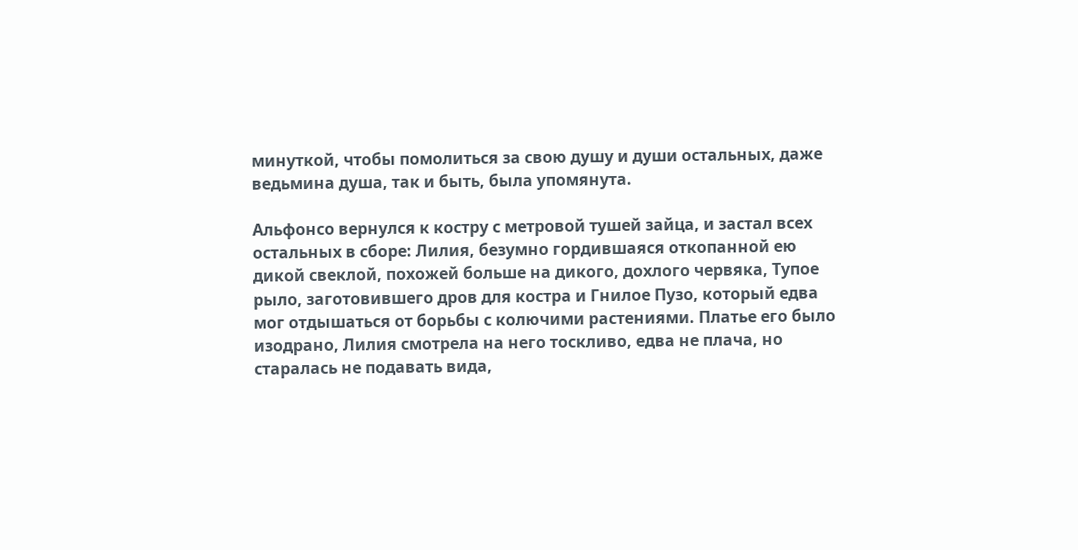минуткой, чтобы помолиться за свою душу и души остальных, даже ведьмина душа, так и быть, была упомянута.

Альфонсо вернулся к костру с метровой тушей зайца, и застал всех остальных в сборе: Лилия, безумно гордившаяся откопанной ею дикой свеклой, похожей больше на дикого, дохлого червяка, Тупое рыло, заготовившего дров для костра и Гнилое Пузо, который едва мог отдышаться от борьбы с колючими растениями. Платье его было изодрано, Лилия смотрела на него тоскливо, едва не плача, но старалась не подавать вида,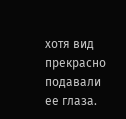хотя вид прекрасно подавали ее глаза.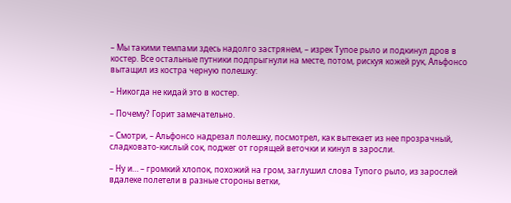– Мы такими темпами здесь надолго застрянем, – изрек Тупое рыло и подкинул дров в костер. Все остальные путники подпрыгнули на месте, потом, рискуя кожей рук, Альфонсо вытащил из костра черную полешку:

– Никогда не кидай это в костер.

– Почему? Горит замечательно.

– Смотри, – Альфонсо надрезал полешку, посмотрел, как вытекает из нее прозрачный, сладковато-кислый сок, поджег от горящей веточки и кинул в заросли.

– Ну и… – громкий хлопок, похожий на гром, заглушил слова Тупого рыло, из зарослей вдалеке полетели в разные стороны ветки,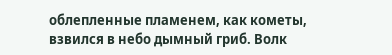облепленные пламенем, как кометы, взвился в небо дымный гриб. Волк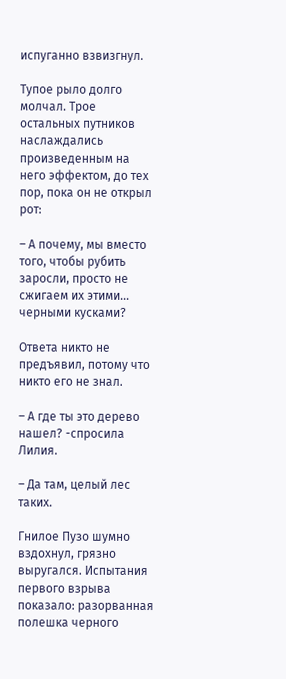испуганно взвизгнул.

Тупое рыло долго молчал. Трое остальных путников наслаждались произведенным на него эффектом, до тех пор, пока он не открыл рот:

– А почему, мы вместо того, чтобы рубить заросли, просто не сжигаем их этими… черными кусками?

Ответа никто не предъявил, потому что никто его не знал.

– А где ты это дерево нашел? -спросила Лилия.

– Да там, целый лес таких.

Гнилое Пузо шумно вздохнул, грязно выругался. Испытания первого взрыва показало: разорванная полешка черного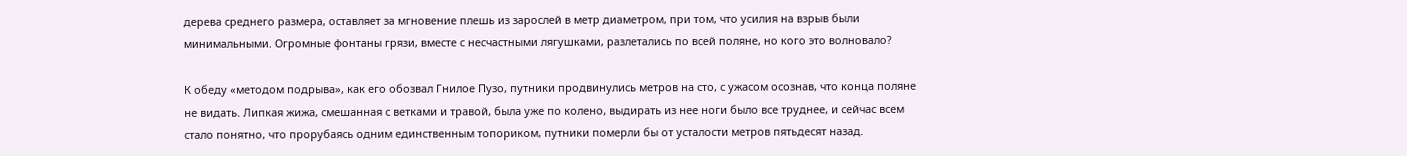дерева среднего размера, оставляет за мгновение плешь из зарослей в метр диаметром, при том, что усилия на взрыв были минимальными. Огромные фонтаны грязи, вместе с несчастными лягушками, разлетались по всей поляне, но кого это волновало?

К обеду «методом подрыва», как его обозвал Гнилое Пузо, путники продвинулись метров на сто, с ужасом осознав, что конца поляне не видать. Липкая жижа, смешанная с ветками и травой, была уже по колено, выдирать из нее ноги было все труднее, и сейчас всем стало понятно, что прорубаясь одним единственным топориком, путники померли бы от усталости метров пятьдесят назад.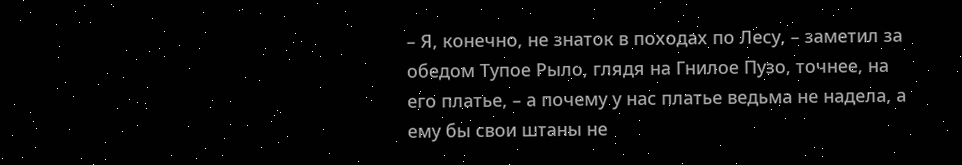– Я, конечно, не знаток в походах по Лесу, – заметил за обедом Тупое Рыло, глядя на Гнилое Пузо, точнее, на его платье, – а почему у нас платье ведьма не надела, а ему бы свои штаны не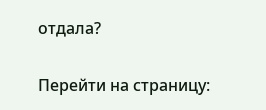отдала?

Перейти на страницу: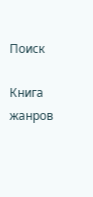Поиск

Книга жанров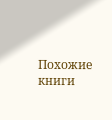Похожие книги